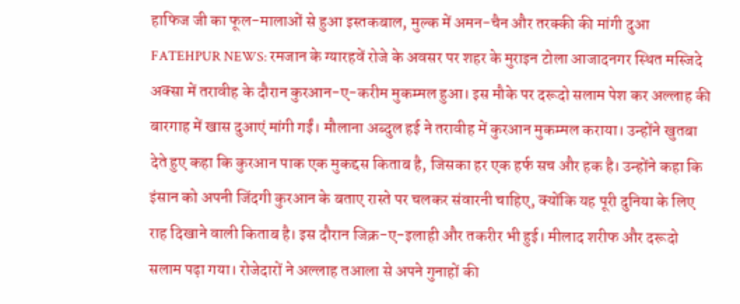हाफिज जी का फूल-मालाओं से हुआ इस्तकबाल, मुल्क में अमन-चैन और तरक्की की मांगी दुआ
FATEHPUR NEWS: रमजान के ग्यारहवें रोजे के अवसर पर शहर के मुराइन टोला आजादनगर स्थित मस्जिदे अक्सा में तरावीह के दौरान कुरआन-ए-करीम मुकम्मल हुआ। इस मौके पर दरूदो सलाम पेश कर अल्लाह की बारगाह में खास दुआएं मांगी गईं। मौलाना अब्दुल हई ने तरावीह में कुरआन मुकम्मल कराया। उन्होंने खुतबा देते हुए कहा कि कुरआन पाक एक मुकद्दस किताब है, जिसका हर एक हर्फ सच और हक है। उन्होंने कहा कि इंसान को अपनी जिंदगी कुरआन के बताए रास्ते पर चलकर संवारनी चाहिए, क्योंकि यह पूरी दुनिया के लिए राह दिखाने वाली किताब है। इस दौरान जिक्र-ए-इलाही और तकरीर भी हुई। मीलाद शरीफ और दरूदो सलाम पढ़ा गया। रोजेदारों ने अल्लाह तआला से अपने गुनाहों की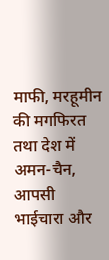माफी, मरहूमीन की मगफिरत तथा देश में अमन-चैन, आपसी भाईचारा और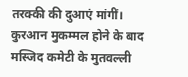तरक्की की दुआएं मांगीं। कुरआन मुकम्मल होने के बाद मस्जिद कमेटी के मुतवल्ली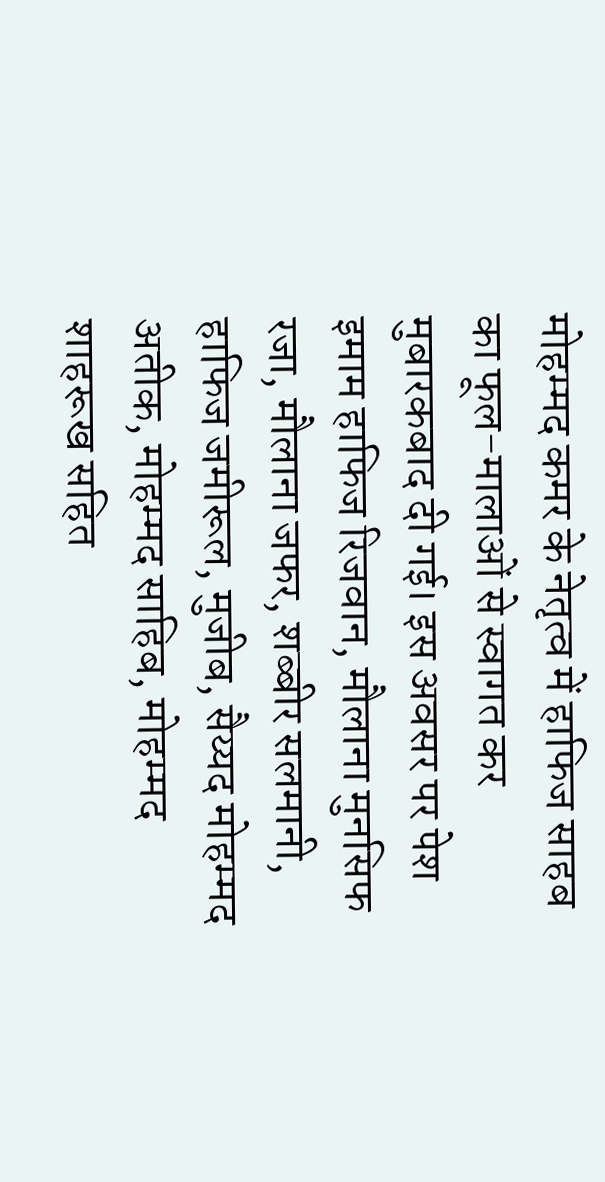मोहम्मद कमर के नेतृत्व में हाफिज साहब का फूल-मालाओं से स्वागत कर मुबारकबाद दी गई। इस अवसर पर पेश इमाम हाफिज रिजवान, मौलाना मुनसिफ रजा, मौलाना जफर, शब्बीर सलमानी, हाफिज जमीरूल, मुजीब, सैय्यद मोहम्मद अतीक, मोहम्मद साहिब, मोहम्मद शाहरूख सहित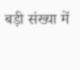बड़ी संख्या में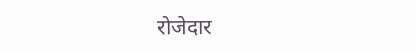रोजेदार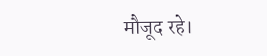मौजूद रहे।